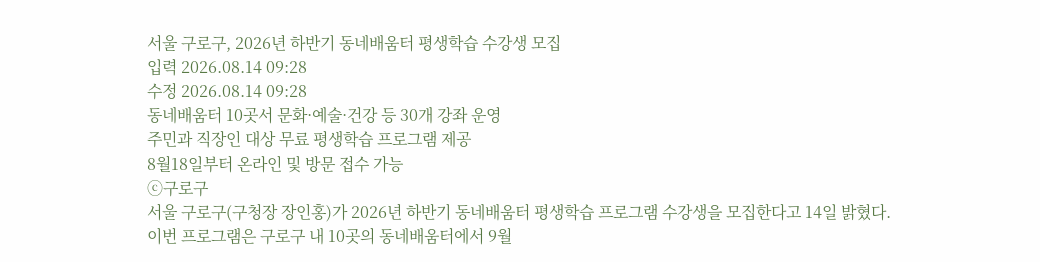서울 구로구, 2026년 하반기 동네배움터 평생학습 수강생 모집
입력 2026.08.14 09:28
수정 2026.08.14 09:28
동네배움터 10곳서 문화·예술·건강 등 30개 강좌 운영
주민과 직장인 대상 무료 평생학습 프로그램 제공
8월18일부터 온라인 및 방문 접수 가능
ⓒ구로구
서울 구로구(구청장 장인홍)가 2026년 하반기 동네배움터 평생학습 프로그램 수강생을 모집한다고 14일 밝혔다.
이번 프로그램은 구로구 내 10곳의 동네배움터에서 9월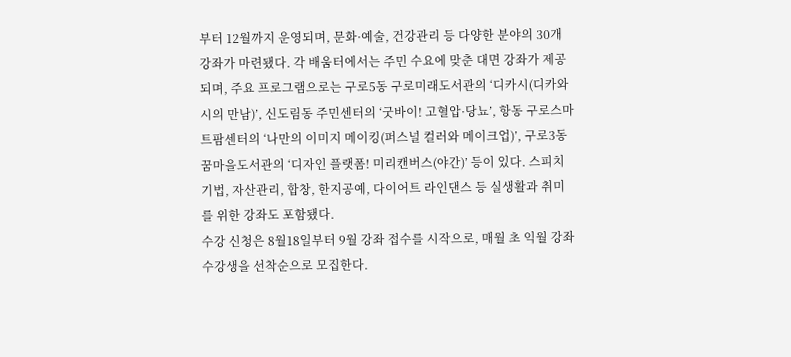부터 12월까지 운영되며, 문화·예술, 건강관리 등 다양한 분야의 30개 강좌가 마련됐다. 각 배움터에서는 주민 수요에 맞춘 대면 강좌가 제공되며, 주요 프로그램으로는 구로5동 구로미래도서관의 ‘디카시(디카와 시의 만남)’, 신도림동 주민센터의 ‘굿바이! 고혈압·당뇨’, 항동 구로스마트팜센터의 ‘나만의 이미지 메이킹(퍼스널 컬러와 메이크업)’, 구로3동 꿈마을도서관의 ‘디자인 플랫폼! 미리캔버스(야간)’ 등이 있다. 스피치 기법, 자산관리, 합창, 한지공예, 다이어트 라인댄스 등 실생활과 취미를 위한 강좌도 포함됐다.
수강 신청은 8월18일부터 9월 강좌 접수를 시작으로, 매월 초 익월 강좌 수강생을 선착순으로 모집한다.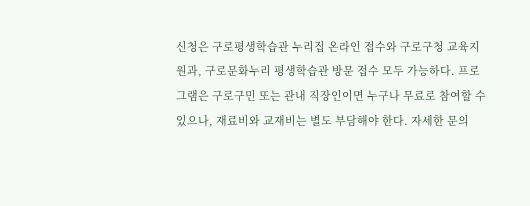신청은 구로평생학습관 누리집 온라인 접수와 구로구청 교육지원과, 구로문화누리 평생학습관 방문 접수 모두 가능하다. 프로그램은 구로구민 또는 관내 직장인이면 누구나 무료로 참여할 수 있으나, 재료비와 교재비는 별도 부담해야 한다. 자세한 문의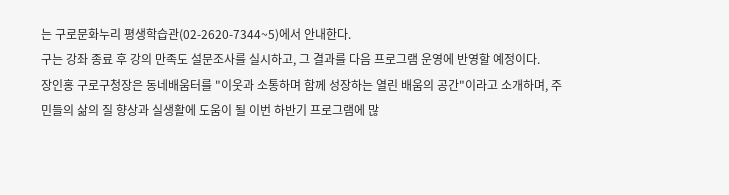는 구로문화누리 평생학습관(02-2620-7344~5)에서 안내한다.
구는 강좌 종료 후 강의 만족도 설문조사를 실시하고, 그 결과를 다음 프로그램 운영에 반영할 예정이다.
장인홍 구로구청장은 동네배움터를 "이웃과 소통하며 함께 성장하는 열린 배움의 공간"이라고 소개하며, 주민들의 삶의 질 향상과 실생활에 도움이 될 이번 하반기 프로그램에 많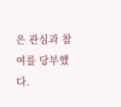은 관심과 참여를 당부했다.